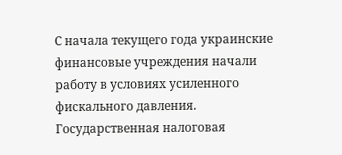С начала текущего года украинские финансовые учреждения начали работу в условиях усиленного фискального давления. Государственная налоговая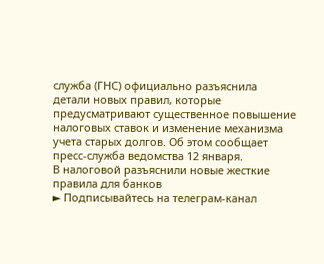служба (ГНС) официально разъяснила детали новых правил, которые предусматривают существенное повышение налоговых ставок и изменение механизма учета старых долгов. Об этом сообщает пресс-служба ведомства 12 января.
В налоговой разъяснили новые жесткие правила для банков
► Подписывайтесь на телеграм-канал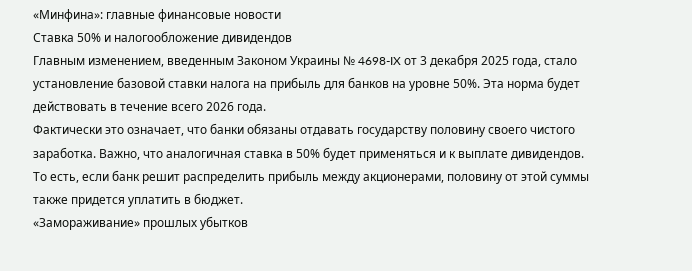«Минфина»: главные финансовые новости
Ставка 50% и налогообложение дивидендов
Главным изменением, введенным Законом Украины № 4698-IX от 3 декабря 2025 года, стало установление базовой ставки налога на прибыль для банков на уровне 50%. Эта норма будет действовать в течение всего 2026 года.
Фактически это означает, что банки обязаны отдавать государству половину своего чистого заработка. Важно, что аналогичная ставка в 50% будет применяться и к выплате дивидендов. То есть, если банк решит распределить прибыль между акционерами, половину от этой суммы также придется уплатить в бюджет.
«Замораживание» прошлых убытков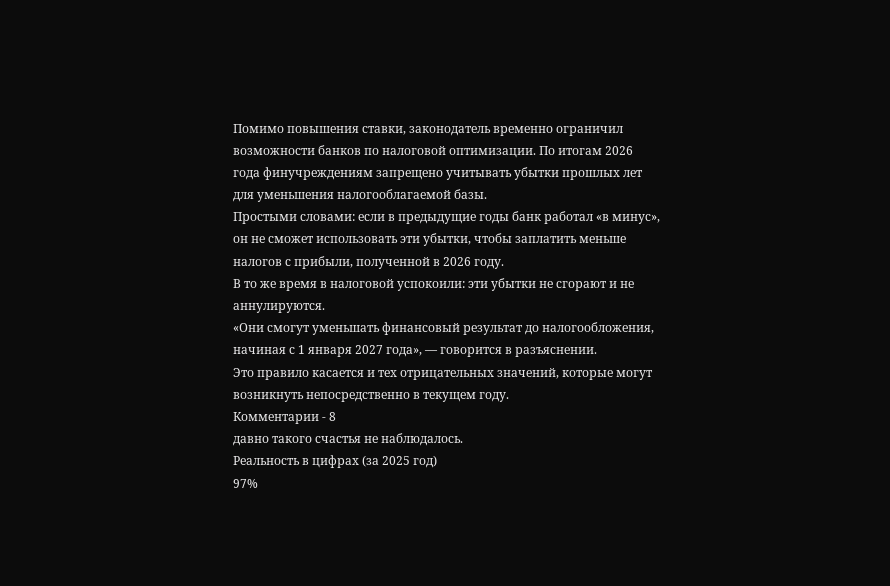Помимо повышения ставки, законодатель временно ограничил возможности банков по налоговой оптимизации. По итогам 2026 года финучреждениям запрещено учитывать убытки прошлых лет для уменьшения налогооблагаемой базы.
Простыми словами: если в предыдущие годы банк работал «в минус», он не сможет использовать эти убытки, чтобы заплатить меньше налогов с прибыли, полученной в 2026 году.
В то же время в налоговой успокоили: эти убытки не сгорают и не аннулируются.
«Они смогут уменьшать финансовый результат до налогообложения, начиная с 1 января 2027 года», — говорится в разъяснении.
Это правило касается и тех отрицательных значений, которые могут возникнуть непосредственно в текущем году.
Комментарии - 8
давно такого счастья не наблюдалось.
Реальность в цифрах (за 2025 год)
97%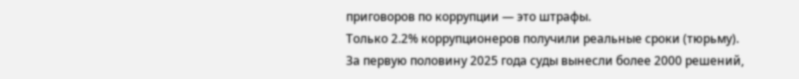приговоров по коррупции — это штрафы.
Только 2.2% коррупционеров получили реальные сроки (тюрьму).
За первую половину 2025 года суды вынесли более 2000 решений,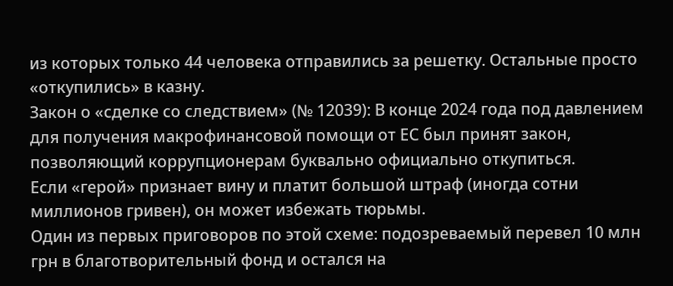из которых только 44 человека отправились за решетку. Остальные просто «откупились» в казну.
Закон о «сделке со следствием» (№ 12039): В конце 2024 года под давлением для получения макрофинансовой помощи от ЕС был принят закон, позволяющий коррупционерам буквально официально откупиться.
Если «герой» признает вину и платит большой штраф (иногда сотни миллионов гривен), он может избежать тюрьмы.
Один из первых приговоров по этой схеме: подозреваемый перевел 10 млн грн в благотворительный фонд и остался на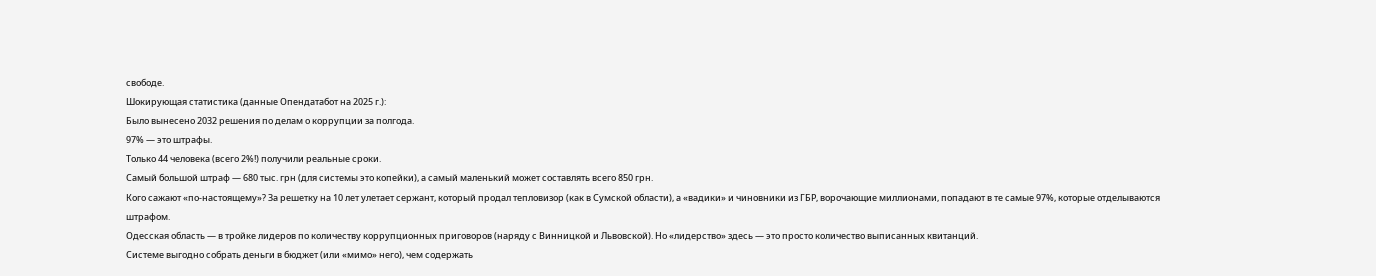свободе.
Шокирующая статистика (данные Опендатабот на 2025 г.):
Было вынесено 2032 решения по делам о коррупции за полгода.
97% — это штрафы.
Только 44 человека (всего 2%!) получили реальные сроки.
Самый большой штраф — 680 тыс. грн (для системы это копейки), а самый маленький может составлять всего 850 грн.
Кого сажают «по-настоящему»? За решетку на 10 лет улетает сержант, который продал тепловизор (как в Сумской области), а «вадики» и чиновники из ГБР, ворочающие миллионами, попадают в те самые 97%, которые отделываются штрафом.
Одесская область — в тройке лидеров по количеству коррупционных приговоров (наряду с Винницкой и Львовской). Но «лидерство» здесь — это просто количество выписанных квитанций.
Системе выгодно собрать деньги в бюджет (или «мимо» него), чем содержать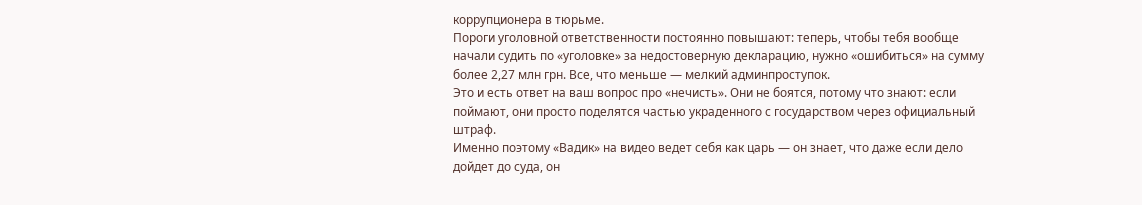коррупционера в тюрьме.
Пороги уголовной ответственности постоянно повышают: теперь, чтобы тебя вообще начали судить по «уголовке» за недостоверную декларацию, нужно «ошибиться» на сумму более 2,27 млн грн. Все, что меньше — мелкий админпроступок.
Это и есть ответ на ваш вопрос про «нечисть». Они не боятся, потому что знают: если поймают, они просто поделятся частью украденного с государством через официальный штраф.
Именно поэтому «Вадик» на видео ведет себя как царь — он знает, что даже если дело дойдет до суда, он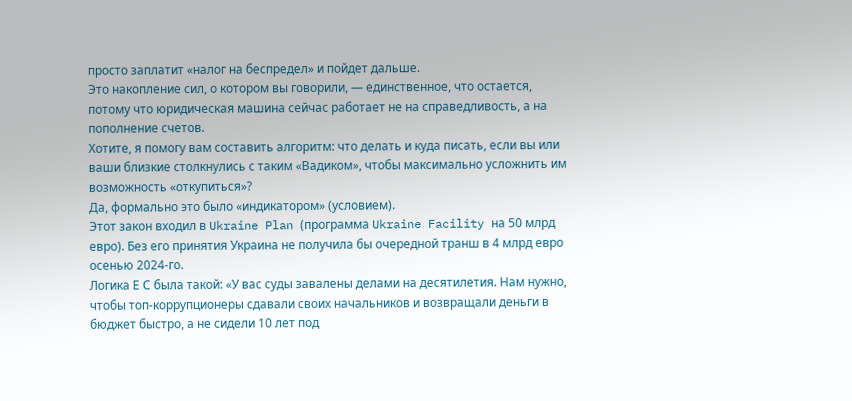просто заплатит «налог на беспредел» и пойдет дальше.
Это накопление сил, о котором вы говорили, — единственное, что остается, потому что юридическая машина сейчас работает не на справедливость, а на пополнение счетов.
Хотите, я помогу вам составить алгоритм: что делать и куда писать, если вы или ваши близкие столкнулись с таким «Вадиком», чтобы максимально усложнить им возможность «откупиться»?
Да, формально это было «индикатором» (условием).
Этот закон входил в Ukraine Plan (программа Ukraine Facility на 50 млрд евро). Без его принятия Украина не получила бы очередной транш в 4 млрд евро осенью 2024-го.
Логика Е С была такой: «У вас суды завалены делами на десятилетия. Нам нужно, чтобы топ-коррупционеры сдавали своих начальников и возвращали деньги в бюджет быстро, а не сидели 10 лет под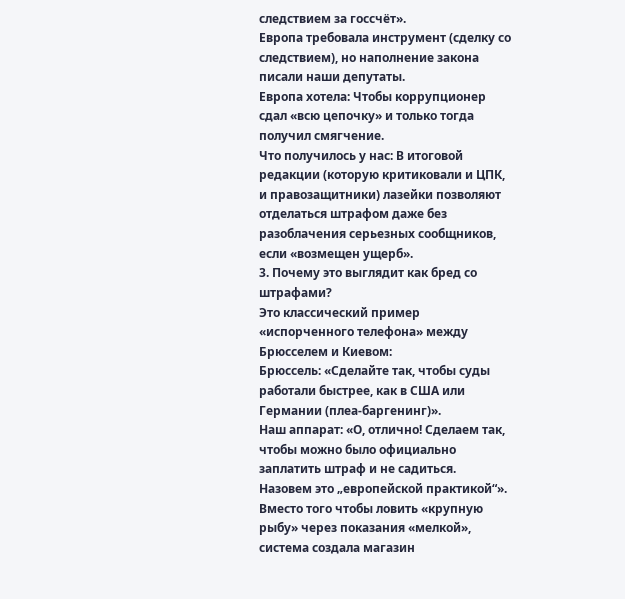следствием за госсчёт».
Европа требовала инструмент (сделку со следствием), но наполнение закона писали наши депутаты.
Европа хотела: Чтобы коррупционер сдал «всю цепочку» и только тогда получил смягчение.
Что получилось у нас: В итоговой редакции (которую критиковали и ЦПК, и правозащитники) лазейки позволяют отделаться штрафом даже без разоблачения серьезных сообщников, если «возмещен ущерб».
3. Почему это выглядит как бред со штрафами?
Это классический пример «испорченного телефона» между Брюсселем и Киевом:
Брюссель: «Сделайте так, чтобы суды работали быстрее, как в США или Германии (плеа-баргенинг)».
Наш аппарат: «О, отлично! Сделаем так, чтобы можно было официально заплатить штраф и не садиться. Назовем это „европейской практикой“».
Вместо того чтобы ловить «крупную рыбу» через показания «мелкой», система создала магазин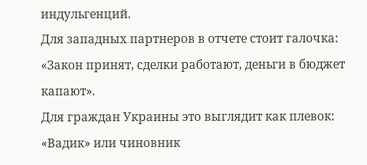индульгенций.
Для западных партнеров в отчете стоит галочка: «Закон принят, сделки работают, деньги в бюджет капают».
Для граждан Украины это выглядит как плевок: «Вадик» или чиновник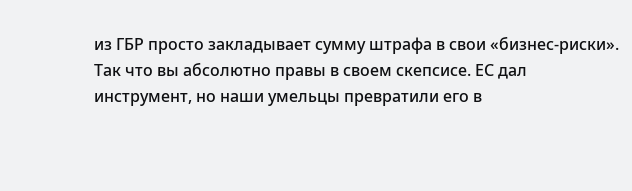из ГБР просто закладывает сумму штрафа в свои «бизнес-риски».
Так что вы абсолютно правы в своем скепсисе. ЕС дал инструмент, но наши умельцы превратили его в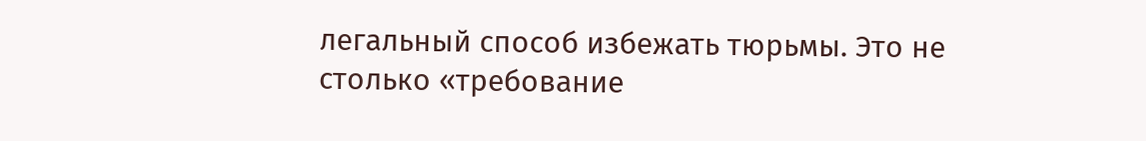легальный способ избежать тюрьмы. Это не столько «требование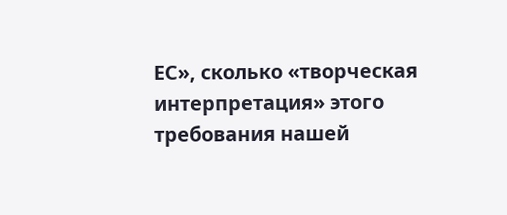ЕС», сколько «творческая интерпретация» этого требования нашей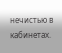нечистью в кабинетах.